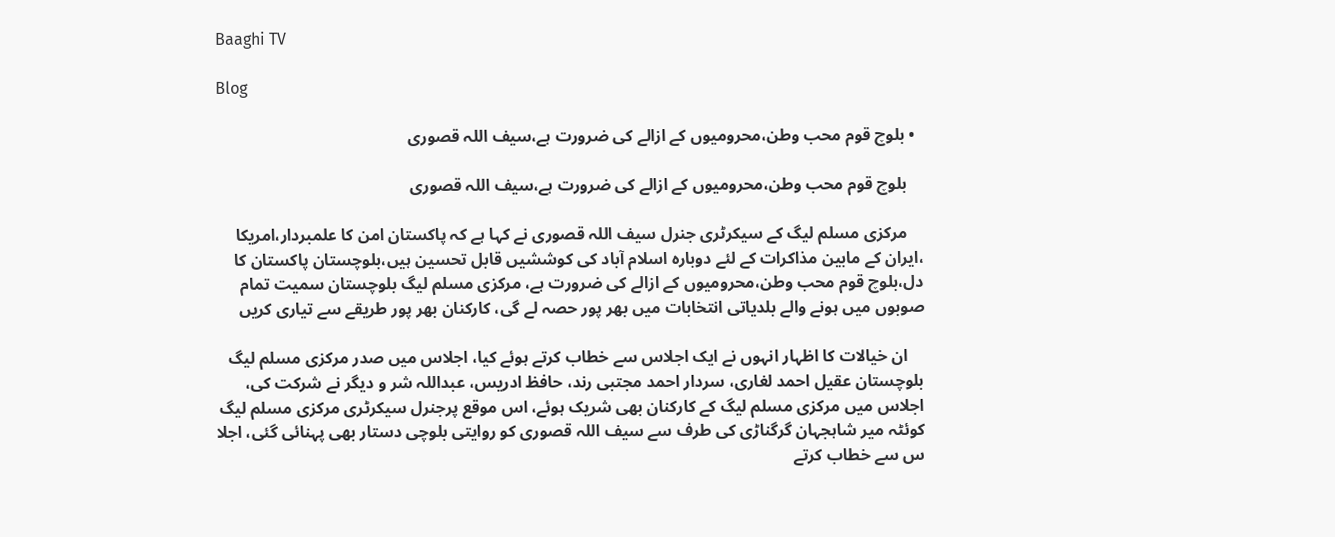Baaghi TV

Blog

  • بلوچ قوم محب وطن،محرومیوں کے ازالے کی ضرورت ہے،سیف اللہ قصوری

    بلوچ قوم محب وطن،محرومیوں کے ازالے کی ضرورت ہے،سیف اللہ قصوری

    مرکزی مسلم لیگ کے سیکرٹری جنرل سیف اللہ قصوری نے کہا ہے کہ پاکستان امن کا علمبردار،امریکا ،ایران کے مابین مذاکرات کے لئے دوبارہ اسلام آباد کی کوششیں قابل تحسین ہیں،بلوچستان پاکستان کا دل،بلوچ قوم محب وطن،محرومیوں کے ازالے کی ضرورت ہے، مرکزی مسلم لیگ بلوچستان سمیت تمام صوبوں میں ہونے والے بلدیاتی انتخابات میں بھر پور حصہ لے گی، کارکنان بھر پور طریقے سے تیاری کریں

    ان خیالات کا اظہار انہوں نے ایک اجلاس سے خطاب کرتے ہوئے کیا، اجلاس میں صدر مرکزی مسلم لیگ بلوچستان عقیل احمد لغاری، سردار احمد مجتبی رند، حافظ ادریس، عبداللہ شر و دیگر نے شرکت کی، اجلاس میں مرکزی مسلم لیگ کے کارکنان بھی شریک ہوئے، اس موقع پرجنرل سیکرٹری مرکزی مسلم لیگ کوئٹہ میر شاہجہان گرگناڑی کی طرف سے سیف اللہ قصوری کو روایتی بلوچی دستار بھی پہنائی گئی، اجلا س سے خطاب کرتے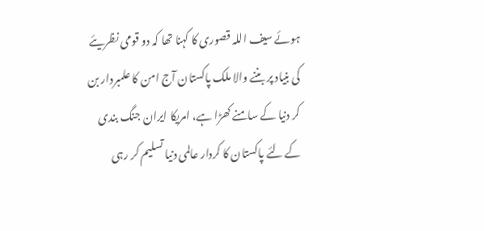ہوئے سیف اللہ قصوری کا کہنا تھا کہ دو قومی نظریئے کی بنیاد پر بننے والا ملک پاکستان آج امن کا علمبردار بن کر دنیا کے سامنے کھڑا ہے، امریکا ایران جنگ بندی کے لئے پاکستان کا کردار عالمی دنیا تسلیم کر رہی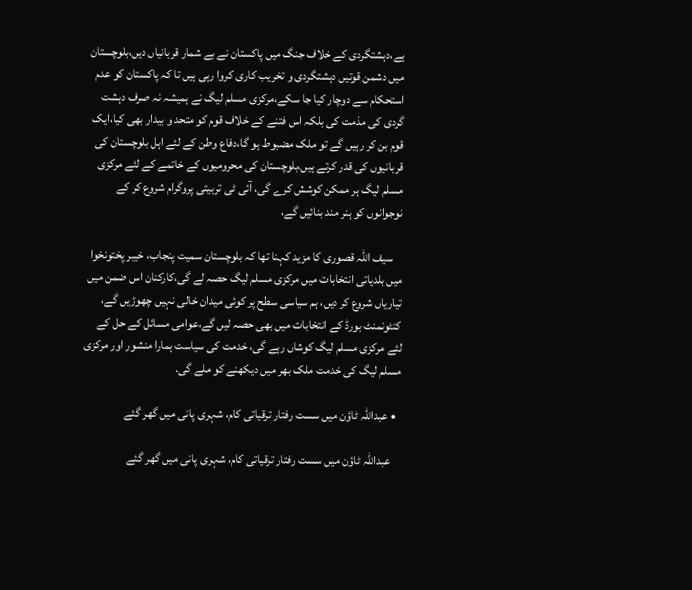ہے،دہشتگردی کے خلاف جنگ میں پاکستان نے بے شمار قربانیاں دیں،بلوچستان میں دشمن قوتیں دہشتگردی و تخریب کاری کروا رہی ہیں تا کہ پاکستان کو عدم استحکام سے دوچار کیا جا سکے،مرکزی مسلم لیگ نے ہمیشہ نہ صرف دہشت گردی کی مذمت کی بلکہ اس فتنے کے خلاف قوم کو متحد و بیدار بھی کیا،ایک قوم بن کر رہیں گے تو ملک مضبوط ہو گا،دفاع وطن کے لئے اہل بلوچستان کی قربانیوں کی قدر کرتے ہیں،بلوچستان کی محرومیوں کے خاتمے کے لئے مرکزی مسلم لیگ ہر ممکن کوشش کرے گی، آئی ٹی تربیتی پروگرام شروع کر کے نوجوانوں کو ہنر مند بنائیں گے،

    سیف اللہ قصوری کا مزید کہنا تھا کہ بلوچستان سمیت پنجاب، خیبر پختونخوا میں بلدیاتی انتخابات میں مرکزی مسلم لیگ حصہ لے گی،کارکنان اس ضمن میں تیاریاں شروع کر دیں، ہم سیاسی سطح پر کوئی میدان خالی نہیں چھوڑیں گے، کنٹونمنٹ بورڈ کے انتخابات میں بھی حصہ لیں گے،عوامی مسائل کے حل کے لئے مرکزی مسلم لیگ کوشاں رہے گی، خدمت کی سیاست ہمارا منشور اور مرکزی مسلم لیگ کی خدمت ملک بھر میں دیکھنے کو ملے گی.

  • عبداللہ ٹاؤن میں سست رفتار ترقیاتی کام، شہری پانی میں گھر گئے

    عبداللہ ٹاؤن میں سست رفتار ترقیاتی کام، شہری پانی میں گھر گئے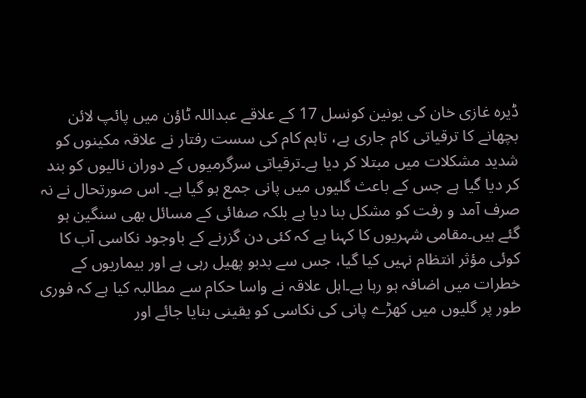ڈیرہ غازی خان کی یونین کونسل 17 کے علاقے عبداللہ ٹاؤن میں پائپ لائن بچھانے کا ترقیاتی کام جاری ہے، تاہم کام کی سست رفتار نے علاقہ مکینوں کو شدید مشکلات میں مبتلا کر دیا ہے۔ترقیاتی سرگرمیوں کے دوران نالیوں کو بند کر دیا گیا ہے جس کے باعث گلیوں میں پانی جمع ہو گیا ہے۔ اس صورتحال نے نہ صرف آمد و رفت کو مشکل بنا دیا ہے بلکہ صفائی کے مسائل بھی سنگین ہو گئے ہیں۔مقامی شہریوں کا کہنا ہے کہ کئی دن گزرنے کے باوجود نکاسی آب کا کوئی مؤثر انتظام نہیں کیا گیا، جس سے بدبو پھیل رہی ہے اور بیماریوں کے خطرات میں اضافہ ہو رہا ہے۔اہل علاقہ نے واسا حکام سے مطالبہ کیا ہے کہ فوری طور پر گلیوں میں کھڑے پانی کی نکاسی کو یقینی بنایا جائے اور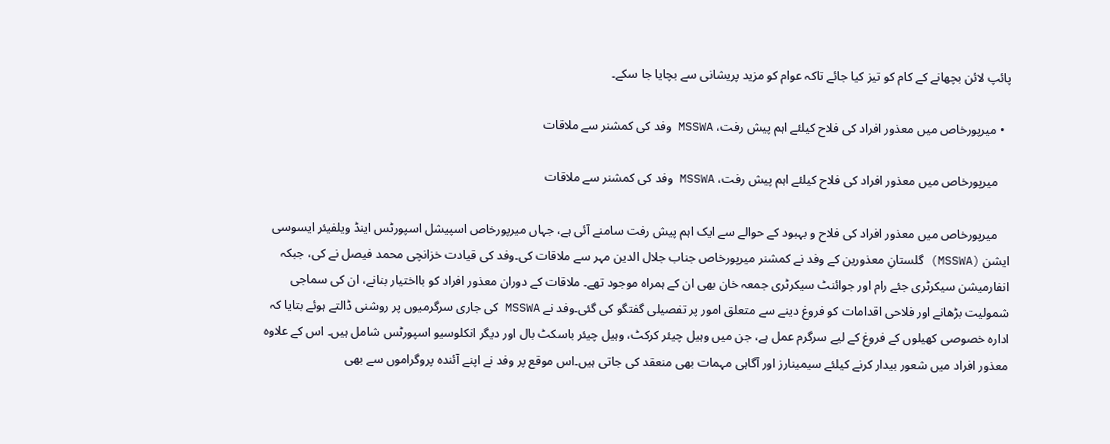پائپ لائن بچھانے کے کام کو تیز کیا جائے تاکہ عوام کو مزید پریشانی سے بچایا جا سکے۔

  • میرپورخاص میں معذور افراد کی فلاح کیلئے اہم پیش رفت، MSSWA وفد کی کمشنر سے ملاقات

    میرپورخاص میں معذور افراد کی فلاح کیلئے اہم پیش رفت، MSSWA وفد کی کمشنر سے ملاقات

    میرپورخاص میں معذور افراد کی فلاح و بہبود کے حوالے سے ایک اہم پیش رفت سامنے آئی ہے، جہاں میرپورخاص اسپیشل اسپورٹس اینڈ ویلفیئر ایسوسی ایشن (MSSWA) گلستانِ معذورین کے وفد نے کمشنر میرپورخاص جناب جلال الدین مہر سے ملاقات کی۔وفد کی قیادت خزانچی محمد فیصل نے کی، جبکہ انفارمیشن سیکرٹری جئے رام اور جوائنٹ سیکرٹری جمعہ خان بھی ان کے ہمراہ موجود تھے۔ ملاقات کے دوران معذور افراد کو بااختیار بنانے، ان کی سماجی شمولیت بڑھانے اور فلاحی اقدامات کو فروغ دینے سے متعلق امور پر تفصیلی گفتگو کی گئی۔وفد نے MSSWA کی جاری سرگرمیوں پر روشنی ڈالتے ہوئے بتایا کہ ادارہ خصوصی کھیلوں کے فروغ کے لیے سرگرم عمل ہے، جن میں وہیل چیئر کرکٹ، وہیل چیئر باسکٹ بال اور دیگر انکلوسیو اسپورٹس شامل ہیں۔ اس کے علاوہ معذور افراد میں شعور بیدار کرنے کیلئے سیمینارز اور آگاہی مہمات بھی منعقد کی جاتی ہیں۔اس موقع پر وفد نے اپنے آئندہ پروگراموں سے بھی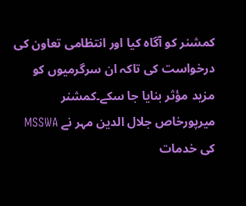کمشنر کو آگاہ کیا اور انتظامی تعاون کی درخواست کی تاکہ ان سرگرمیوں کو مزید مؤثر بنایا جا سکے۔کمشنر میرپورخاص جلال الدین مہر نے MSSWA کی خدمات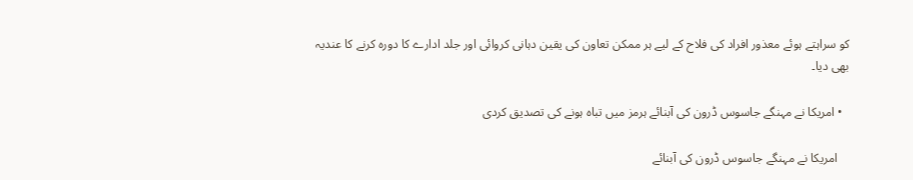کو سراہتے ہوئے معذور افراد کی فلاح کے لیے ہر ممکن تعاون کی یقین دہانی کروائی اور جلد ادارے کا دورہ کرنے کا عندیہ بھی دیا۔

  • امریکا نے مہنگے جاسوس ڈرون کی آبنائے ہرمز میں تباہ ہونے کی تصدیق کردی

    امریکا نے مہنگے جاسوس ڈرون کی آبنائے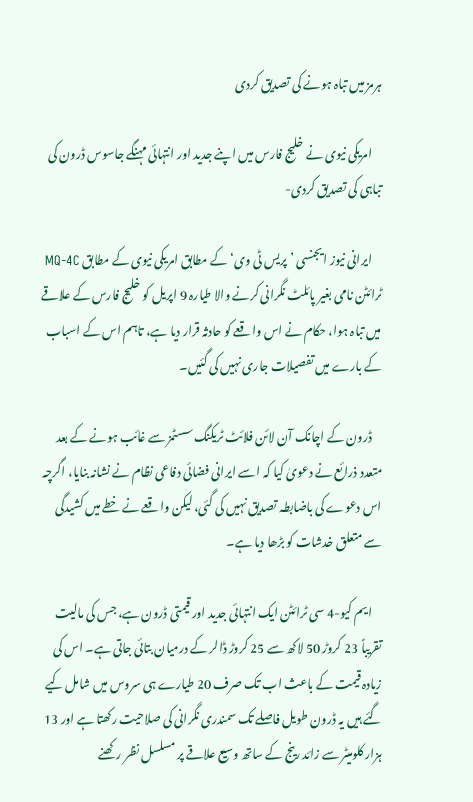ہرمز میں تباہ ہونے کی تصدیق کردی

    امریکی نیوی نے خلیج فارس میں اپنے جدید اور انتہائی مہنگے جاسوس ڈرون کی تباہی کی تصدیق کردی-

    ایرانی نیوز ایجنسی ’پریس ٹی وی‘ کے مطابق امریکی نیوی کے مطابق MQ-4C ٹرائٹن نامی بغیر پائلٹ نگرانی کرنے والا طیارہ 9 اپریل کو خلیج فارس کے علاقے میں تباہ ہوا، حکام نے اس واقعے کو حادثہ قرار دیا ہے، تاہم اس کے اسباب کے بارے میں تفصیلات جاری نہیں کی گئیں۔

    ڈرون کے اچانک آن لائن فلائٹ ٹریکنگ سسٹمز سے غائب ہونے کے بعد متعدد ذرائع نے دعویٰ کیا کہ اسے ایرانی فضائی دفاعی نظام نے نشانہ بنایا، اگرچہ اس دعوے کی باضابطہ تصدیق نہیں کی گئی، لیکن واقعے نے خطے میں کشیدگی سے متعلق خدشات کو بڑھا دیا ہے۔

    ایم کیو-4 سی ٹرائٹن ایک انتہائی جدید اور قیمتی ڈرون ہے، جس کی مالیت تقریباً 23 کروڑ 50 لاکھ سے 25 کروڑ ڈالر کے درمیان بتائی جاتی ہے۔ اس کی زیادہ قیمت کے باعث اب تک صرف 20 طیارے ہی سروس میں شامل کیے گئے ہیں یہ ڈرون طویل فاصلے تک سمندری نگرانی کی صلاحیت رکھتا ہے اور 13 ہزار کلومیٹر سے زائد رینج کے ساتھ وسیع علاقے پر مسلسل نظر رکھنے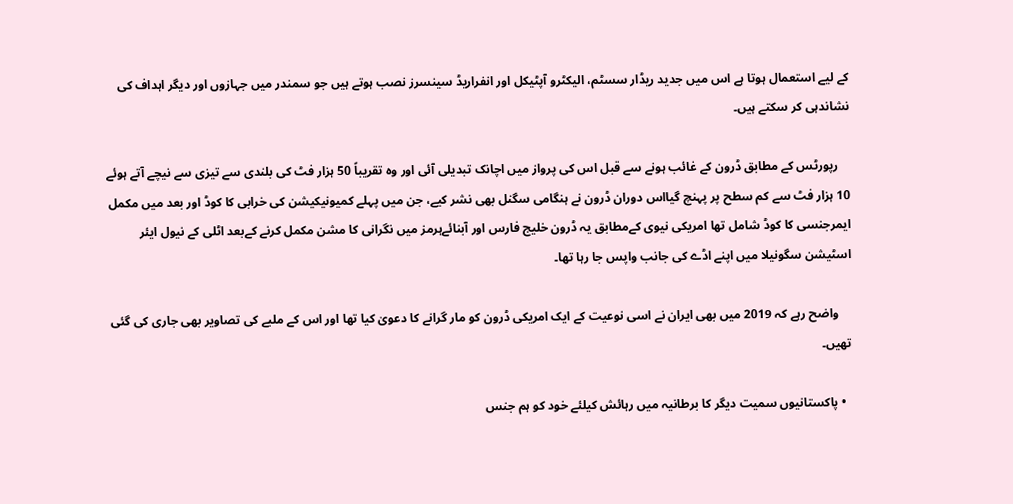کے لیے استعمال ہوتا ہے اس میں جدید ریڈار سسٹم، الیکٹرو آپٹیکل اور انفراریڈ سینسرز نصب ہوتے ہیں جو سمندر میں جہازوں اور دیگر اہداف کی نشاندہی کر سکتے ہیں۔

    رپورٹس کے مطابق ڈرون کے غائب ہونے سے قبل اس کی پرواز میں اچانک تبدیلی آئی اور وہ تقریباً 50 ہزار فٹ کی بلندی سے تیزی سے نیچے آتے ہوئے 10 ہزار فٹ سے کم سطح پر پہنچ گیااس دوران ڈرون نے ہنگامی سگنل بھی نشر کیے، جن میں پہلے کمیونیکیشن کی خرابی کا کوڈ اور بعد میں مکمل ایمرجنسی کا کوڈ شامل تھا امریکی نیوی کےمطابق یہ ڈرون خلیج فارس اور آبنائےہرمز میں نگرانی کا مشن مکمل کرنے کےبعد اٹلی کے نیول ایئر اسٹیشن سگونیلا میں اپنے اڈے کی جانب واپس جا رہا تھا۔

    واضح رہے کہ 2019 میں بھی ایران نے اسی نوعیت کے ایک امریکی ڈرون کو مار گرانے کا دعویٰ کیا تھا اور اس کے ملبے کی تصاویر بھی جاری کی گئی تھیں۔

  • پاکستانیوں سمیت دیگر کا برطانیہ میں رہائش کیلئے خود کو ہم جنس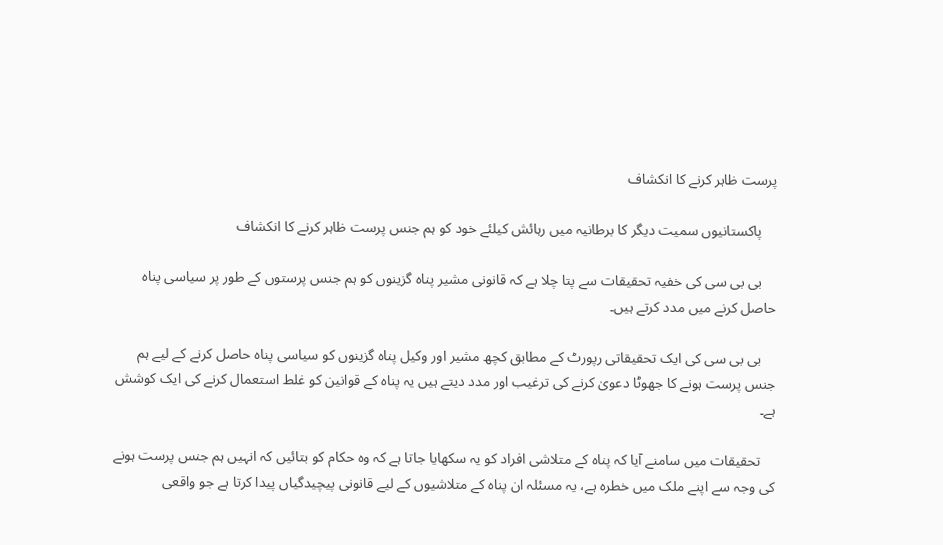پرست ظاہر کرنے کا انکشاف

    پاکستانیوں سمیت دیگر کا برطانیہ میں رہائش کیلئے خود کو ہم جنس پرست ظاہر کرنے کا انکشاف

    بی بی سی کی خفیہ تحقیقات سے پتا چلا ہے کہ قانونی مشیر پناہ گزینوں کو ہم جنس پرستوں کے طور پر سیاسی پناہ حاصل کرنے میں مدد کرتے ہیں۔

    بی بی سی کی ایک تحقیقاتی رپورٹ کے مطابق کچھ مشیر اور وکیل پناہ گزینوں کو سیاسی پناہ حاصل کرنے کے لیے ہم جنس پرست ہونے کا جھوٹا دعویٰ کرنے کی ترغیب اور مدد دیتے ہیں یہ پناہ کے قوانین کو غلط استعمال کرنے کی ایک کوشش ہے۔

    تحقیقات میں سامنے آیا کہ پناہ کے متلاشی افراد کو یہ سکھایا جاتا ہے کہ وہ حکام کو بتائیں کہ انہیں ہم جنس پرست ہونے کی وجہ سے اپنے ملک میں خطرہ ہے، یہ مسئلہ ان پناہ کے متلاشیوں کے لیے قانونی پیچیدگیاں پیدا کرتا ہے جو واقعی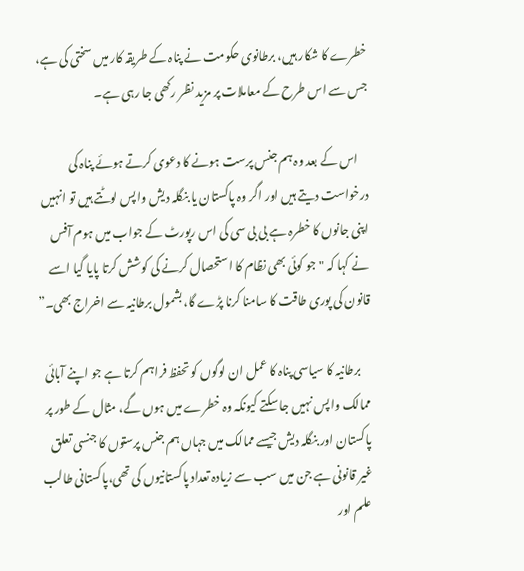خطرے کا شکار ہیں، برطانوی حکومت نے پناہ کے طریقہ کار میں سختی کی ہے، جس سے اس طرح کے معاملات پر مزید نظر رکھی جا رہی ہے۔

    اس کے بعد وہ ہم جنس پرست ہونے کا دعوی کرتے ہوئے پناہ کی درخواست دیتے ہیں اور اگر وہ پاکستان یا بنگلہ دیش واپس لوٹتے ہیں تو انہیں اپنی جانوں کا خطرہ ہے بی بی سی کی اس رپورٹ کے جواب میں ہوم آفس نے کہا کہ "جو کوئی بھی نظام کا استحصال کرنے کی کوشش کرتا پایا گیا اسے قانون کی پوری طاقت کا سامنا کرنا پڑے گا، بشمول برطانیہ سے اخراج بھی۔”

    برطانیہ کا سیاسی پناہ کا عمل ان لوگوں کو تحفظ فراہم کرتا ہے جو اپنے آبائی ممالک واپس نہیں جا سکتے کیونکہ وہ خطرے میں ہوں گے، مثال کے طور پر پاکستان اور بنگلہ دیش جیسے ممالک میں جہاں ہم جنس پرستوں کا جنسی تعلق غیر قانونی ہے جن میں سب سے زیادہ تعداد پاکستانیوں کی تھی،پاکستانی طالب علم اور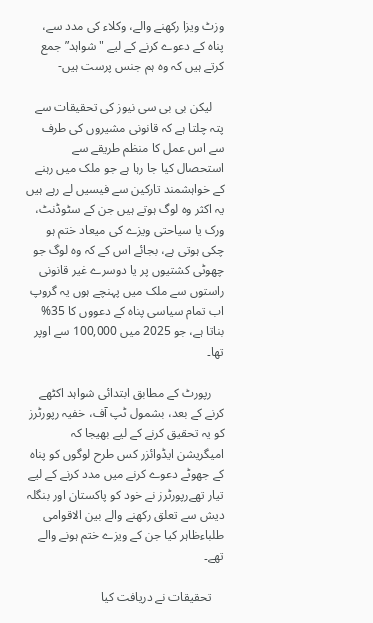وزٹ ویزا رکھنے والے، وکلاء کی مدد سے، پناہ کے دعوے کرنے کے لیے "شواہد” جمع کرتے ہیں کہ وہ ہم جنس پرست ہیں-

    لیکن بی بی سی نیوز کی تحقیقات سے پتہ چلتا ہے کہ قانونی مشیروں کی طرف سے اس عمل کا منظم طریقے سے استحصال کیا جا رہا ہے جو ملک میں رہنے کے خواہشمند تارکین سے فیسیں لے رہے ہیں یہ اکثر وہ لوگ ہوتے ہیں جن کے سٹوڈنٹ، ورک یا سیاحتی ویزے کی میعاد ختم ہو چکی ہوتی ہے، بجائے اس کے کہ وہ لوگ جو چھوٹی کشتیوں پر یا دوسرے غیر قانونی راستوں سے ملک میں پہنچے ہوں یہ گروپ اب تمام سیاسی پناہ کے دعووں کا 35% بناتا ہے، جو 2025 میں 100,000 سے اوپر تھا۔

    رپورٹ کے مطابق ابتدائی شواہد اکٹھے کرنے کے بعد، بشمول ٹپ آف، خفیہ رپورٹرز کو یہ تحقیق کرنے کے لیے بھیجا کہ امیگریشن ایڈوائزر کس طرح لوگوں کو پناہ کے جھوٹے دعوے کرنے میں مدد کرنے کے لیے تیار تھےرپورٹرز نے خود کو پاکستان اور بنگلہ دیش سے تعلق رکھنے والے بین الاقوامی طلباءظاہر کیا جن کے ویزے ختم ہونے والے تھے۔

    تحقیقات نے دریافت کیا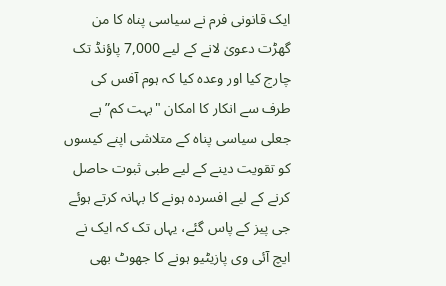ایک قانونی فرم نے سیاسی پناہ کا من گھڑت دعویٰ لانے کے لیے 7,000 پاؤنڈ تک چارج کیا اور وعدہ کیا کہ ہوم آفس کی طرف سے انکار کا امکان "بہت کم” ہے جعلی سیاسی پناہ کے متلاشی اپنے کیسوں کو تقویت دینے کے لیے طبی ثبوت حاصل کرنے کے لیے افسردہ ہونے کا بہانہ کرتے ہوئے جی پیز کے پاس گئے، یہاں تک کہ ایک نے ایچ آئی وی پازیٹیو ہونے کا جھوٹ بھی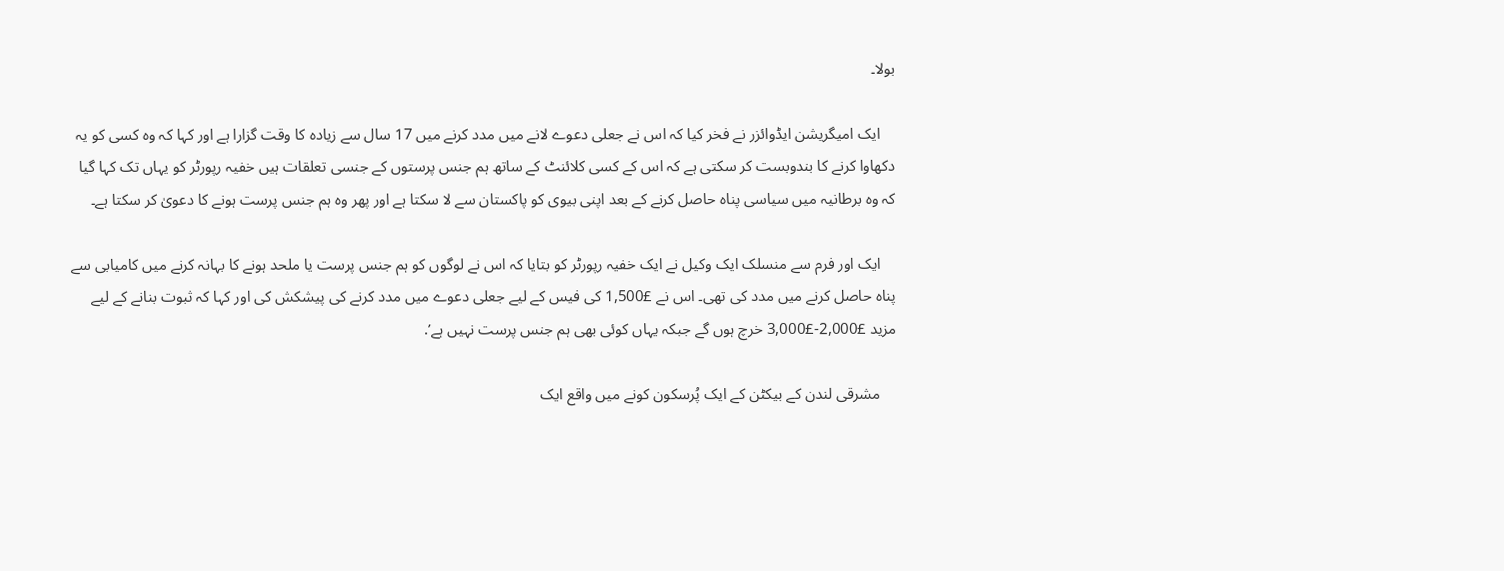بولا۔

    ایک امیگریشن ایڈوائزر نے فخر کیا کہ اس نے جعلی دعوے لانے میں مدد کرنے میں 17 سال سے زیادہ کا وقت گزارا ہے اور کہا کہ وہ کسی کو یہ دکھاوا کرنے کا بندوبست کر سکتی ہے کہ اس کے کسی کلائنٹ کے ساتھ ہم جنس پرستوں کے جنسی تعلقات ہیں خفیہ رپورٹر کو یہاں تک کہا گیا کہ وہ برطانیہ میں سیاسی پناہ حاصل کرنے کے بعد اپنی بیوی کو پاکستان سے لا سکتا ہے اور پھر وہ ہم جنس پرست ہونے کا دعویٰ کر سکتا ہے۔

    ایک اور فرم سے منسلک ایک وکیل نے ایک خفیہ رپورٹر کو بتایا کہ اس نے لوگوں کو ہم جنس پرست یا ملحد ہونے کا بہانہ کرنے میں کامیابی سے پناہ حاصل کرنے میں مدد کی تھی۔ اس نے £1,500 کی فیس کے لیے جعلی دعوے میں مدد کرنے کی پیشکش کی اور کہا کہ ثبوت بنانے کے لیے مزید £2,000-£3,000 خرچ ہوں گے جبکہ یہاں کوئی بھی ہم جنس پرست نہیں ہے’.

    مشرقی لندن کے بیکٹن کے ایک پُرسکون کونے میں واقع ایک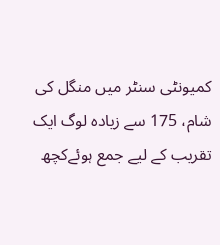کمیونٹی سنٹر میں منگل کی شام، 175 سے زیادہ لوگ ایک تقریب کے لیے جمع ہوئےکچھ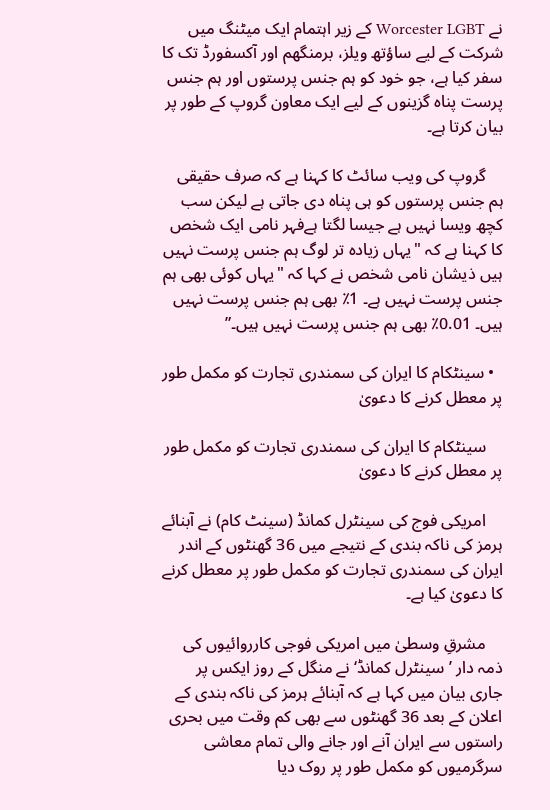نے Worcester LGBT کے زیر اہتمام ایک میٹنگ میں شرکت کے لیے ساؤتھ ویلز، برمنگھم اور آکسفورڈ تک کا سفر کیا ہے، جو خود کو ہم جنس پرستوں اور ہم جنس پرست پناہ گزینوں کے لیے ایک معاون گروپ کے طور پر بیان کرتا ہے۔

    گروپ کی ویب سائٹ کا کہنا ہے کہ صرف حقیقی ہم جنس پرستوں کو ہی پناہ دی جاتی ہے لیکن سب کچھ ویسا نہیں ہے جیسا لگتا ہےفہر نامی ایک شخص کا کہنا ہے کہ "یہاں زیادہ تر لوگ ہم جنس پرست نہیں ہیں ذیشان نامی شخص نے کہا کہ "یہاں کوئی بھی ہم جنس پرست نہیں ہے۔ 1٪ بھی ہم جنس پرست نہیں ہیں۔ 0.01٪ بھی ہم جنس پرست نہیں ہیں۔”

  • سینٹکام کا ایران کی سمندری تجارت کو مکمل طور پر معطل کرنے کا دعویٰ

    سینٹکام کا ایران کی سمندری تجارت کو مکمل طور پر معطل کرنے کا دعویٰ

    امریکی فوج کی سینٹرل کمانڈ (سینٹ کام) نے آبنائے ہرمز کی ناکہ بندی کے نتیجے میں 36 گھنٹوں کے اندر ایران کی سمندری تجارت کو مکمل طور پر معطل کرنے کا دعویٰ کیا ہے۔

    مشرقِ وسطیٰ میں امریکی فوجی کارروائیوں کی ذمہ دار ’سینٹرل کمانڈ‘ نے منگل کے روز ایکس پر جاری بیان میں کہا ہے کہ آبنائے ہرمز کی ناکہ بندی کے اعلان کے بعد 36 گھنٹوں سے بھی کم وقت میں بحری راستوں سے ایران آنے اور جانے والی تمام معاشی سرگرمیوں کو مکمل طور پر روک دیا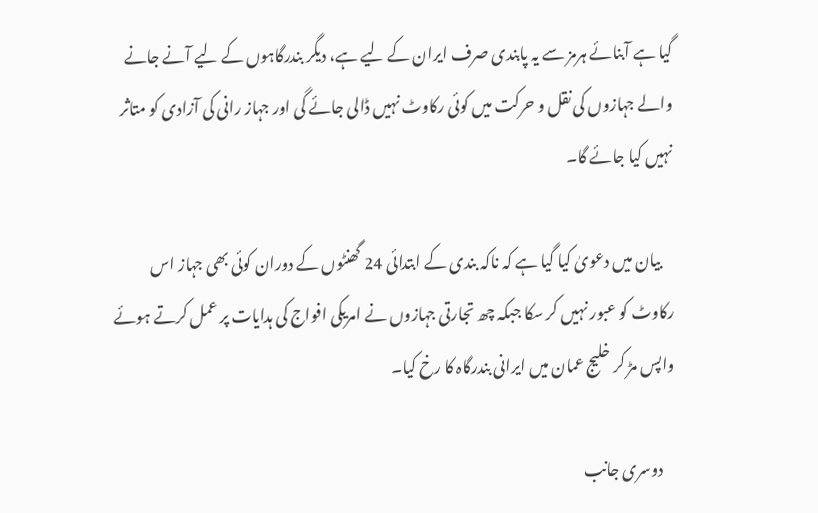گیا ہے آبنائے ہرمز سے یہ پابندی صرف ایران کے لیے ہے، دیگر بندرگاہوں کے لیے آنے جانے والے جہازوں کی نقل و حرکت میں کوئی رکاوٹ نہیں ڈالی جائے گی اور جہاز رانی کی آزادی کو متاثر نہیں کیا جائے گا۔

    بیان میں دعویٰ کیا گیا ہے کہ ناکہ بندی کے ابتدائی 24 گھنٹوں کے دوران کوئی بھی جہاز اس رکاوٹ کو عبور نہیں کر سکا جبکہ چھ تجارتی جہازوں نے امریکی افواج کی ہدایات پر عمل کرتے ہوئے واپس مڑ کر خلیج عمان میں ایرانی بندرگاہ کا رخ کیا۔

    دوسری جانب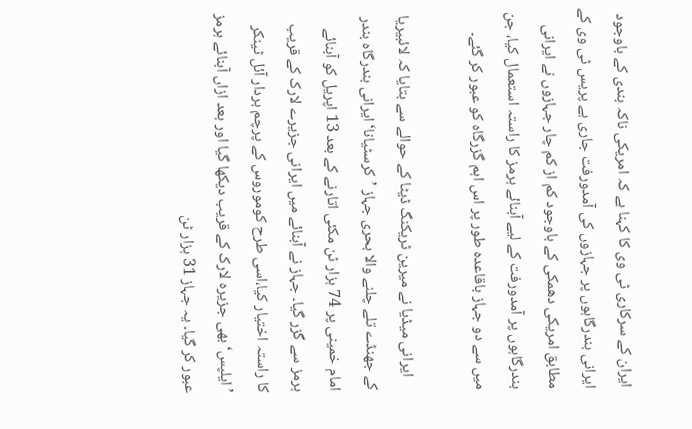ایران کے سرکاری ٹی وی کا کہنا ہے کہ امریکی ناکہ بندی کے باوجود ایرانی بندرگاہوں پر جہازوں کی آمدورفت جاری ہے پریس ٹی وی کے مطابق امریکی دھمکی کے باوجود کم از کم چار جہازوں نے ایرانی بندرگاہوں پر آمدورفت کے لیے آبنائے ہرمز کا راستہ استعمال کیا، جن میں سے دو جہاز باقاعدہ طور پر اس اہم گزرگاہ کو عبور کر گئے۔

    ایرانی میڈیا نے میرین ٹریکنگ ڈیٹا کے حوالے سے بتایا کہ لائبیریا کے جھنڈے تلے چلنے والا بحری جہاز ’کرسٹیانا‘ ایرانی بندرگاہ بندر امام خمینی پر 74 ہزار ٹن مکئی اتارنے کے بعد 13 اپریل کو آبنائے ہرمز سے گزر گیا۔ جہاز نے آبنائے میں ایرانی جزیرے لارک کے قریب کا راستہ اختیار کیا،اسی طرح کوموروس کے پرچم بردار آئل ٹینکر ’ایلپس‘ بھی جزیرہ لارک کے قریب دیکھا گیا اور بعد ازاں آبنائے ہرمز عبور کر گیا۔ یہ جہاز 31 ہزار ٹن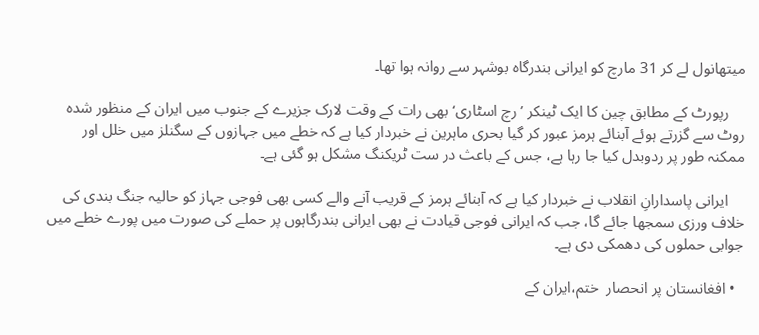میتھانول لے کر 31 مارچ کو ایرانی بندرگاہ بوشہر سے روانہ ہوا تھا۔

    رپورٹ کے مطابق چین کا ایک ٹینکر ’رچ اسٹاری‘ بھی رات کے وقت لارک جزیرے کے جنوب میں ایران کے منظور شدہ روٹ سے گزرتے ہوئے آبنائے ہرمز عبور کر گیا بحری ماہرین نے خبردار کیا ہے کہ خطے میں جہازوں کے سگنلز میں خلل اور ممکنہ طور پر ردوبدل کیا جا رہا ہے، جس کے باعث در ست ٹریکنگ مشکل ہو گئی ہے۔

    ایرانی پاسدارانِ انقلاب نے خبردار کیا ہے کہ آبنائے ہرمز کے قریب آنے والے کسی بھی فوجی جہاز کو حالیہ جنگ بندی کی خلاف ورزی سمجھا جائے گا، جب کہ ایرانی فوجی قیادت نے بھی ایرانی بندرگاہوں پر حملے کی صورت میں پورے خطے میں جوابی حملوں کی دھمکی دی ہے۔

  • افغانستان پر انحصار  ختم،ایران کے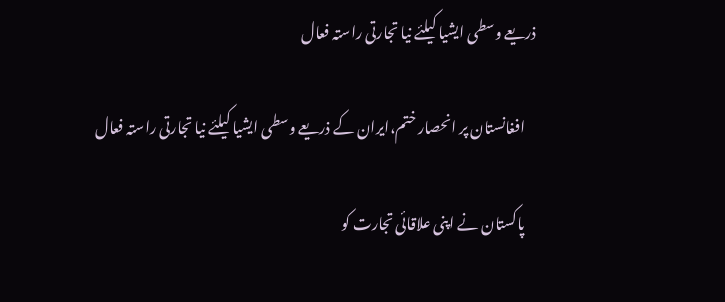ذریعے وسطی ایشیا کیلئے نیا تجارتی راستہ فعال

    افغانستان پر انحصار ختم،ایران کے ذریعے وسطی ایشیا کیلئے نیا تجارتی راستہ فعال

    پاکستان نے اپنی علاقائی تجارت کو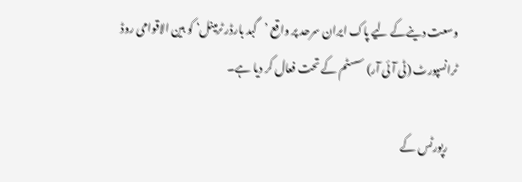وسعت دینےکے لیے پاک ایران سرحد پر واقع ’گبد بارڈر ٹرمینل‘ کو بین الاقوامی روڈ ٹرانسپورٹ (ٹی آئی آر) سسٹم کے تحت فعال کر دیا ہے۔

    رپورٹس کے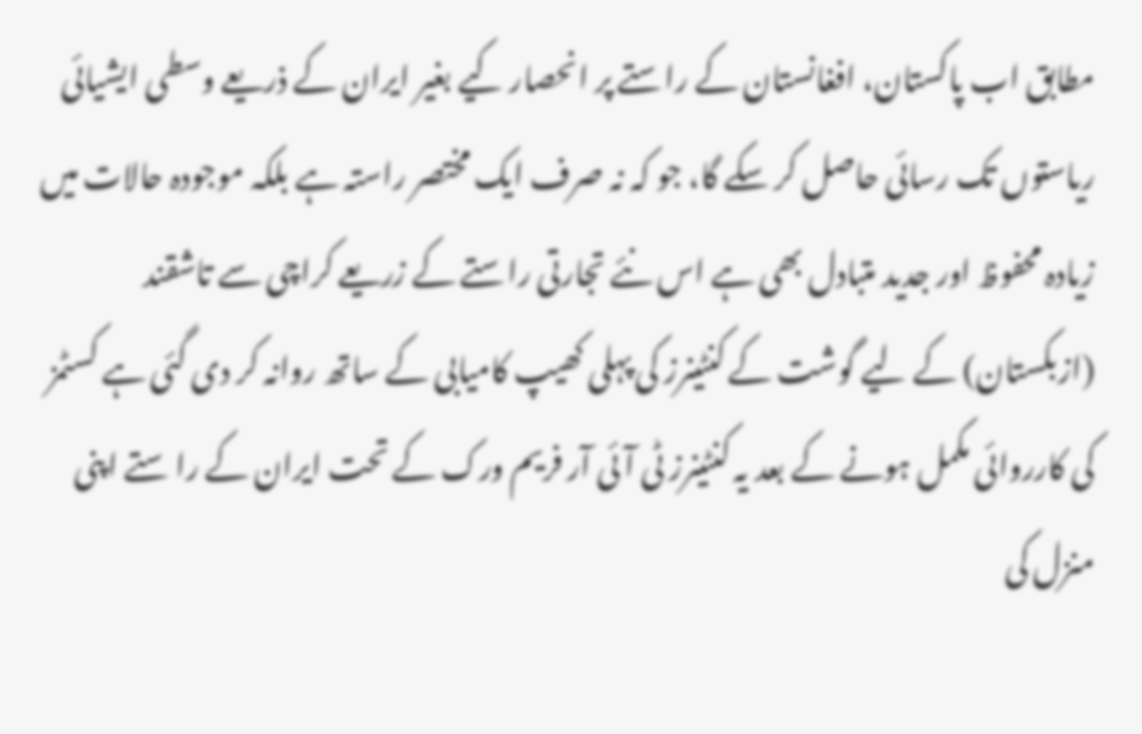مطابق اب پاکستان، افغانستان کے راستے پر انحصار کیے بغیر ایران کے ذریعے وسطی ایشیائی ریاستوں تک رسائی حاصل کر سکے گا، جو کہ نہ صرف ایک مختصر راستہ ہے بلکہ موجودہ حالات میں زیادہ محفوظ اور جدید متبادل بھی ہے اس نئے تجارتی راستے کے زریعے کراچی سے تاشقند (ازبکستان) کے لیے گوشت کے کنٹینرز کی پہلی کھیپ کامیابی کے ساتھ روانہ کر دی گئی ہے کسٹمز کی کارروائی مکمل ہونے کے بعد یہ کنٹینرز ٹی آئی آر فریم ورک کے تحت ایران کے را ستے اپنی منزل کی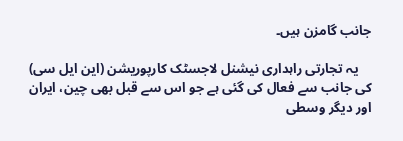جانب گامزن ہیں۔

    یہ تجارتی راہداری نیشنل لاجسٹک کارپوریشن (این ایل سی) کی جانب سے فعال کی گئی ہے جو اس سے قبل بھی چین، ایران اور دیگر وسطی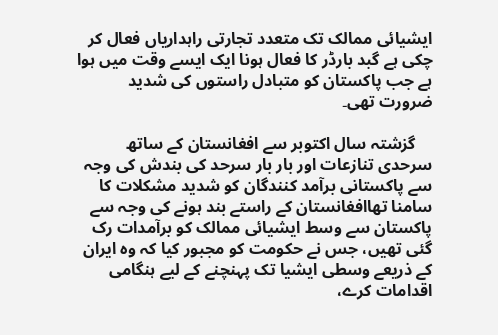ایشیائی ممالک تک متعدد تجارتی راہداریاں فعال کر چکی ہے گبد بارڈر کا فعال ہونا ایک ایسے وقت میں ہوا ہے جب پاکستان کو متبادل راستوں کی شدید ضرورت تھی۔

    گزشتہ سال اکتوبر سے افغانستان کے ساتھ سرحدی تنازعات اور بار بار سرحد کی بندش کی وجہ سے پاکستانی برآمد کنندگان کو شدید مشکلات کا سامنا تھاافغانستان کے راستے بند ہونے کی وجہ سے پاکستان سے وسط ایشیائی ممالک کو برآمدات رک گئی تھیں، جس نے حکومت کو مجبور کیا کہ وہ ایران کے ذریعے وسطی ایشیا تک پہنچنے کے لیے ہنگامی اقدامات کرے،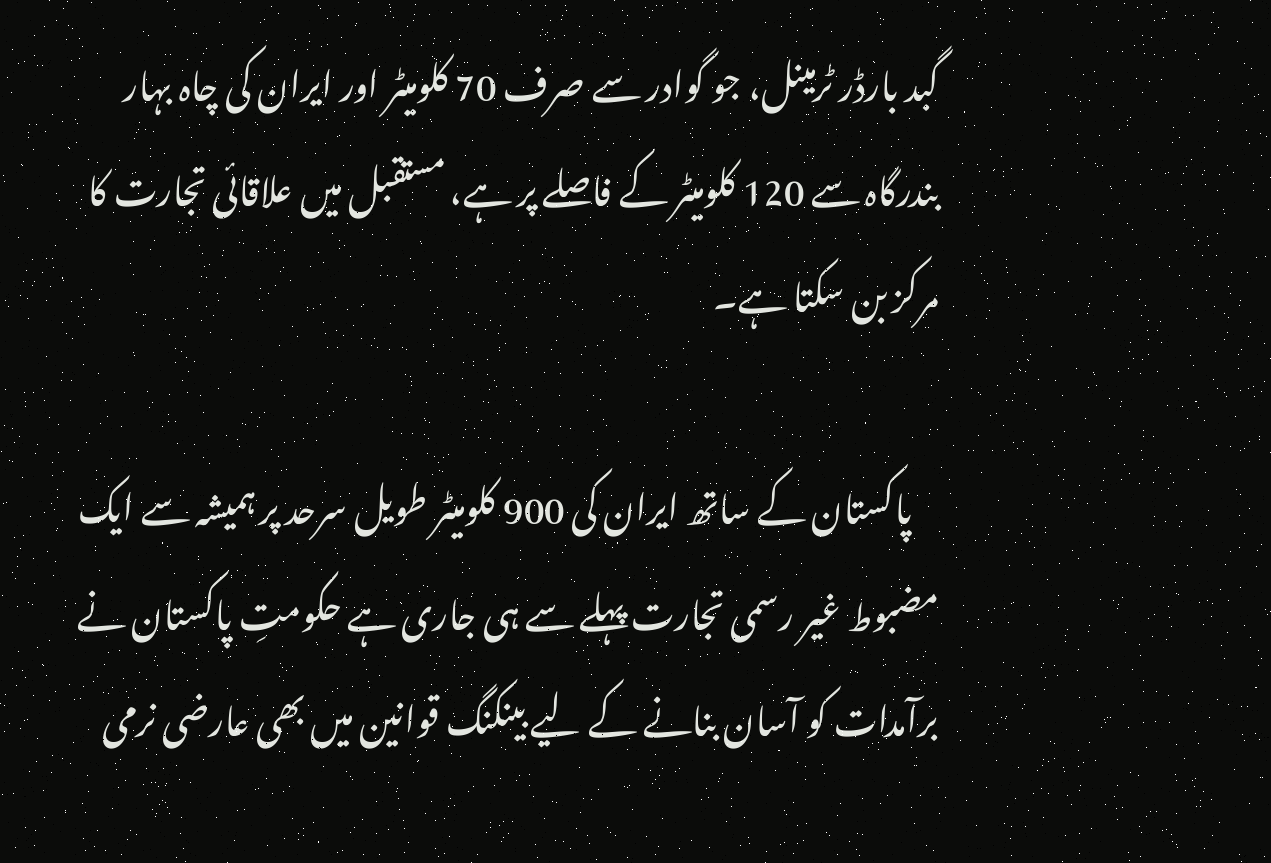گبد بارڈر ٹرمینل، جو گوادر سے صرف 70 کلومیٹر اور ایران کی چاہ بہار بندرگاہ سے 120 کلومیٹر کے فاصلے پر ہے، مستقبل میں علاقائی تجارت کا مرکز بن سکتا ہے۔

    پاکستان کے ساتھ ایران کی 900 کلومیٹر طویل سرحد پر ہمیشہ سے ایک مضبوط غیر رسمی تجارت پہلے سے ہی جاری ہے حکومتِ پاکستان نے برآمدات کو آسان بنانے کے لیے بینکنگ قوانین میں بھی عارضی نرمی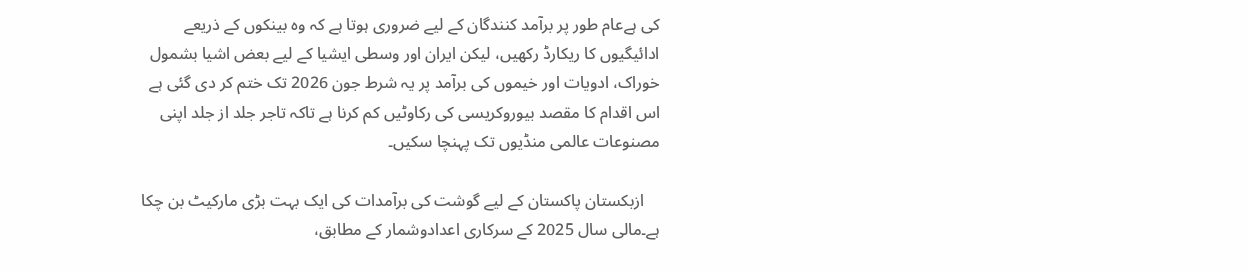کی ہےعام طور پر برآمد کنندگان کے لیے ضروری ہوتا ہے کہ وہ بینکوں کے ذریعے ادائیگیوں کا ریکارڈ رکھیں، لیکن ایران اور وسطی ایشیا کے لیے بعض اشیا بشمول خوراک، ادویات اور خیموں کی برآمد پر یہ شرط جون 2026 تک ختم کر دی گئی ہے اس اقدام کا مقصد بیوروکریسی کی رکاوٹیں کم کرنا ہے تاکہ تاجر جلد از جلد اپنی مصنوعات عالمی منڈیوں تک پہنچا سکیں۔

    ازبکستان پاکستان کے لیے گوشت کی برآمدات کی ایک بہت بڑی مارکیٹ بن چکا ہے۔مالی سال 2025 کے سرکاری اعدادوشمار کے مطابق،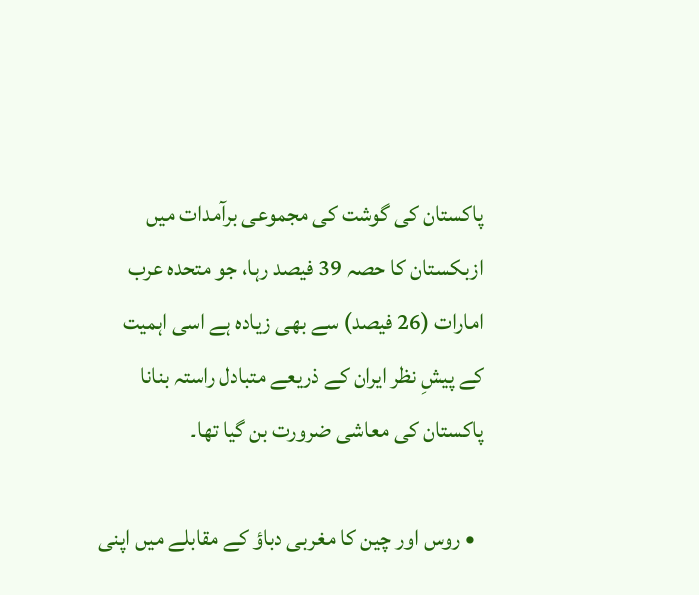پاکستان کی گوشت کی مجموعی برآمدات میں ازبکستان کا حصہ 39 فیصد رہا، جو متحدہ عرب امارات (26 فیصد) سے بھی زیادہ ہے اسی اہمیت کے پیشِ نظر ایران کے ذریعے متبادل راستہ بنانا پاکستان کی معاشی ضرورت بن گیا تھا۔

  • روس اور چین کا مغربی دباؤ کے مقابلے میں اپنی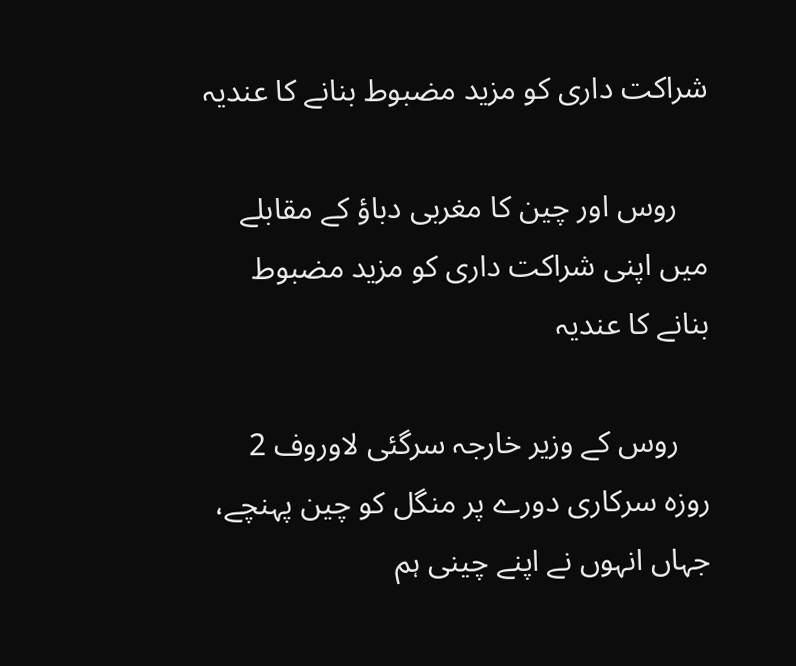شراکت داری کو مزید مضبوط بنانے کا عندیہ

    روس اور چین کا مغربی دباؤ کے مقابلے میں اپنی شراکت داری کو مزید مضبوط بنانے کا عندیہ

    روس کے وزیر خارجہ سرگئی لاوروف 2 روزہ سرکاری دورے پر منگل کو چین پہنچے، جہاں انہوں نے اپنے چینی ہم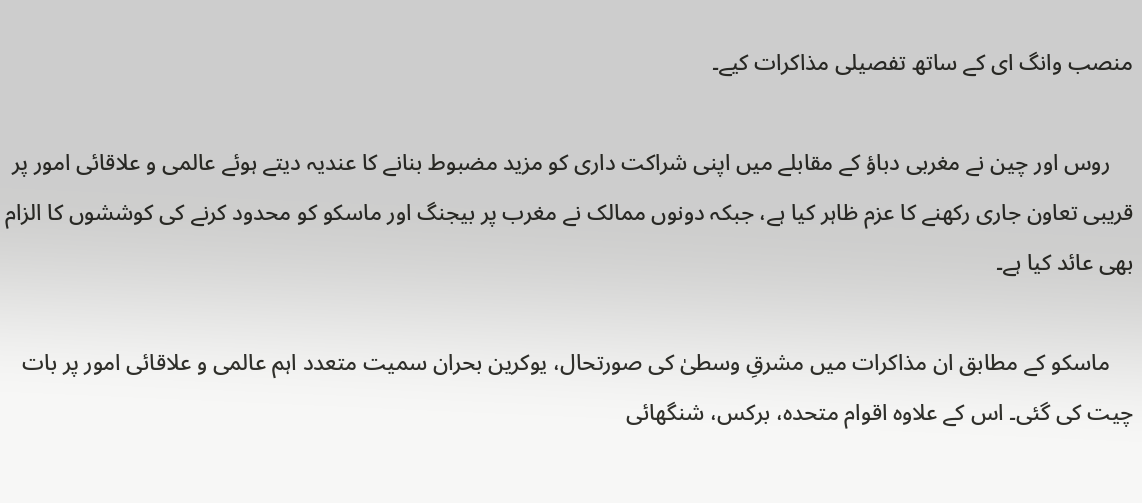منصب وانگ ای کے ساتھ تفصیلی مذاکرات کیے۔

    روس اور چین نے مغربی دباؤ کے مقابلے میں اپنی شراکت داری کو مزید مضبوط بنانے کا عندیہ دیتے ہوئے عالمی و علاقائی امور پر قریبی تعاون جاری رکھنے کا عزم ظاہر کیا ہے، جبکہ دونوں ممالک نے مغرب پر بیجنگ اور ماسکو کو محدود کرنے کی کوششوں کا الزام بھی عائد کیا ہے۔

    ماسکو کے مطابق ان مذاکرات میں مشرقِ وسطیٰ کی صورتحال، یوکرین بحران سمیت متعدد اہم عالمی و علاقائی امور پر بات چیت کی گئی۔ اس کے علاوہ اقوام متحدہ، برکس، شنگھائی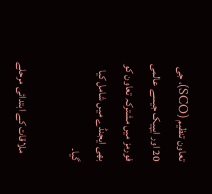تعاون تنظیم (SCO)، جی 20 اور ایپیک جیسے عالمی فورمز میں مشترکہ تعاون کو بھی ایجنڈے میں شامل کیا گیا۔

    ملاقات کے ابتدائی مرحلے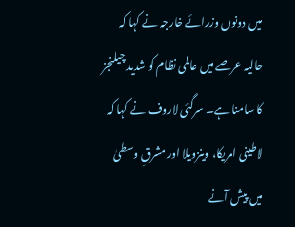میں دونوں وزرائے خارجہ نے کہا کہ حالیہ عرصے میں عالمی نظام کو شدید چیلنجز کا سامنا ہے۔ سرگئی لاروف نے کہا کہ لاطینی امریکا، وینزویلا اور مشرقِ وسطیٰ میں پیش آنے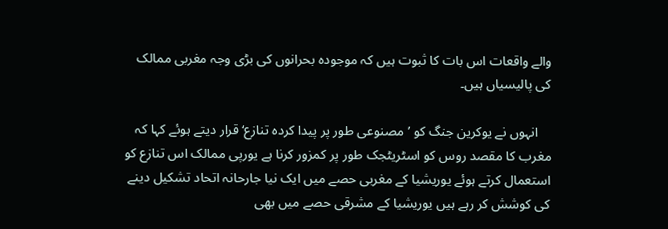والے واقعات اس بات کا ثبوت ہیں کہ موجودہ بحرانوں کی بڑی وجہ مغربی ممالک کی پالیسیاں ہیں۔

    انہوں نے یوکرین جنگ کو ’مصنوعی طور پر پیدا کردہ تنازع‘ قرار دیتے ہوئے کہا کہ مغرب کا مقصد روس کو اسٹریٹجک طور پر کمزور کرنا ہے یورپی ممالک اس تنازع کو استعمال کرتے ہوئے یوریشیا کے مغربی حصے میں ایک نیا جارحانہ اتحاد تشکیل دینے کی کوشش کر رہے ہیں یوریشیا کے مشرقی حصے میں بھی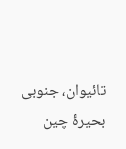تائیوان، جنوبی بحیرۂ چین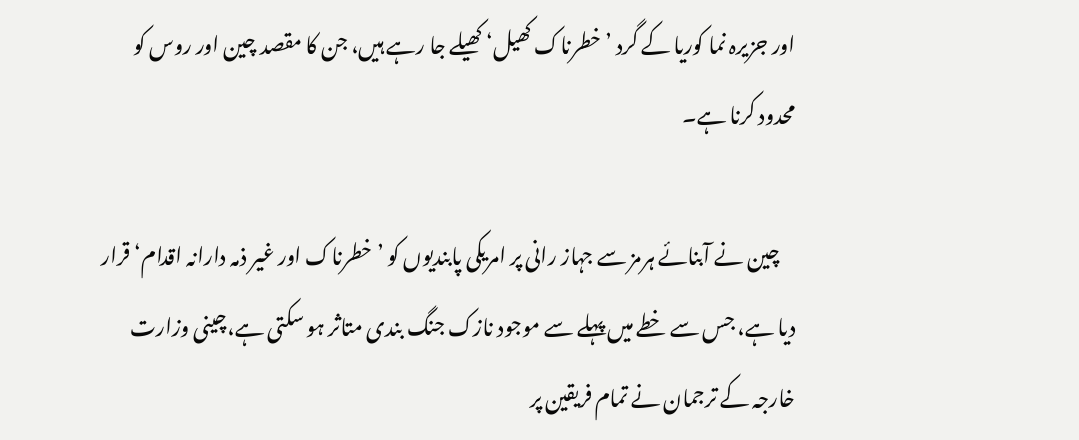اور جزیرہ نما کوریا کے گرد ’خطرناک کھیل‘ کھیلے جا رہے ہیں، جن کا مقصد چین اور روس کو محدود کرنا ہے۔

    چین نے آبنائے ہرمز سے جہاز رانی پر امریکی پابندیوں کو ’خطرناک اور غیر ذمہ دارانہ اقدام‘ قرار دیا ہے، جس سے خطے میں پہلے سے موجود نازک جنگ بندی متاثر ہو سکتی ہے،چینی وزارت خارجہ کے ترجمان نے تمام فریقین پر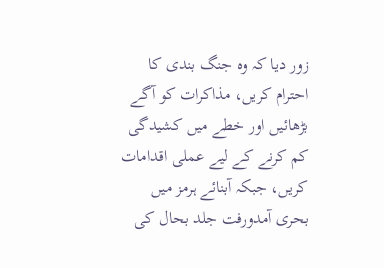زور دیا کہ وہ جنگ بندی کا احترام کریں، مذاکرات کو آگے بڑھائیں اور خطے میں کشیدگی کم کرنے کے لیے عملی اقدامات کریں، جبکہ آبنائے ہرمز میں بحری آمدورفت جلد بحال کی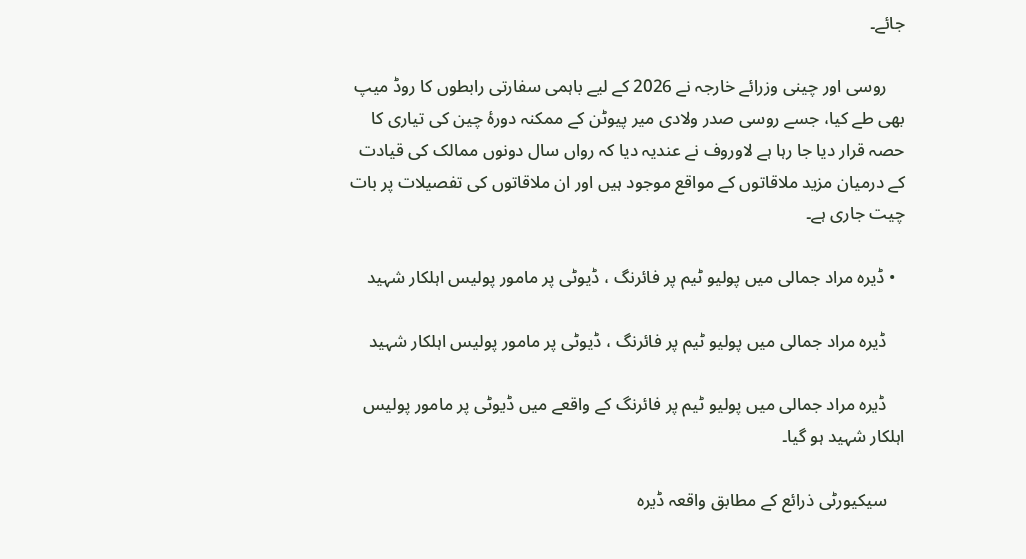جائے۔

    روسی اور چینی وزرائے خارجہ نے 2026 کے لیے باہمی سفارتی رابطوں کا روڈ میپ بھی طے کیا، جسے روسی صدر ولادی میر پیوٹن کے ممکنہ دورۂ چین کی تیاری کا حصہ قرار دیا جا رہا ہے لاوروف نے عندیہ دیا کہ رواں سال دونوں ممالک کی قیادت کے درمیان مزید ملاقاتوں کے مواقع موجود ہیں اور ان ملاقاتوں کی تفصیلات پر بات چیت جاری ہے۔

  • ڈیرہ مراد جمالی میں پولیو ٹیم پر فائرنگ ، ڈیوٹی پر مامور پولیس اہلکار شہید

    ڈیرہ مراد جمالی میں پولیو ٹیم پر فائرنگ ، ڈیوٹی پر مامور پولیس اہلکار شہید

    ڈیرہ مراد جمالی میں پولیو ٹیم پر فائرنگ کے واقعے میں ڈیوٹی پر مامور پولیس اہلکار شہید ہو گیا۔

    سیکیورٹی ذرائع کے مطابق واقعہ ڈیرہ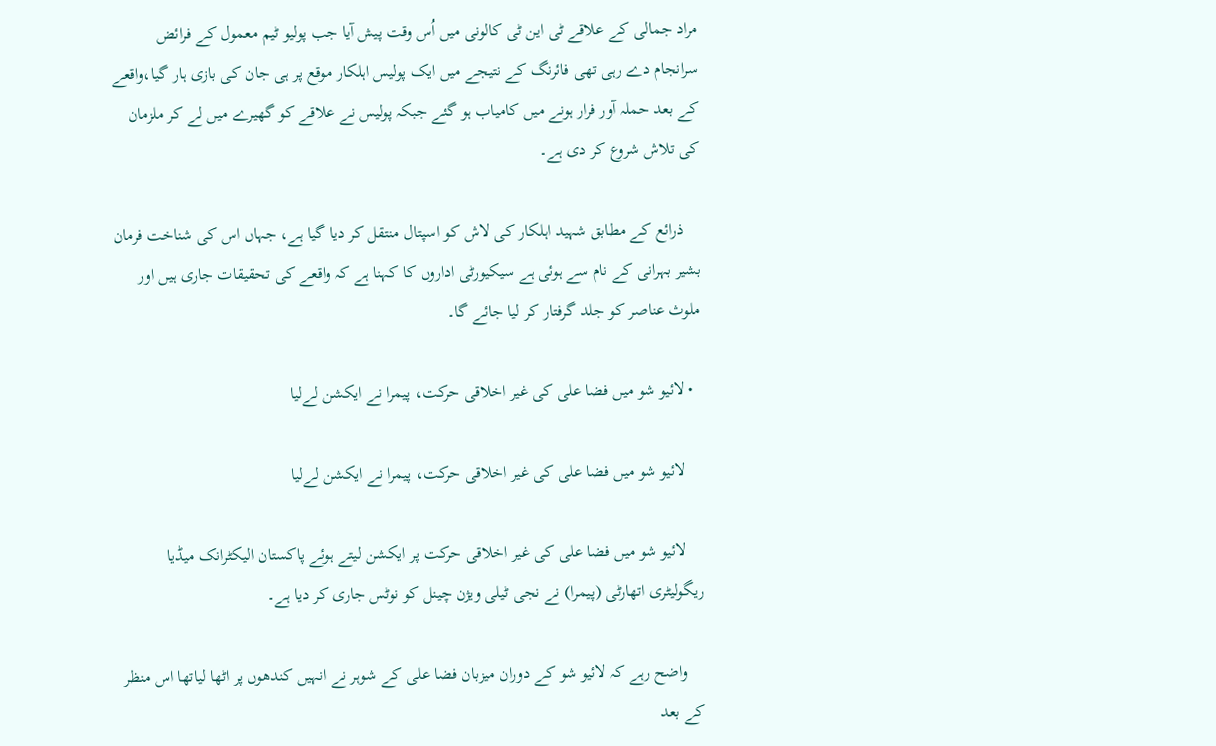مراد جمالی کے علاقے ٹی این ٹی کالونی میں اُس وقت پیش آیا جب پولیو ٹیم معمول کے فرائض سرانجام دے رہی تھی فائرنگ کے نتیجے میں ایک پولیس اہلکار موقع پر ہی جان کی بازی ہار گیا،واقعے کے بعد حملہ آور فرار ہونے میں کامیاب ہو گئے جبکہ پولیس نے علاقے کو گھیرے میں لے کر ملزمان کی تلاش شروع کر دی ہے۔

    ذرائع کے مطابق شہید اہلکار کی لاش کو اسپتال منتقل کر دیا گیا ہے، جہاں اس کی شناخت فرمان بشیر بہرانی کے نام سے ہوئی ہے سیکیورٹی اداروں کا کہنا ہے کہ واقعے کی تحقیقات جاری ہیں اور ملوث عناصر کو جلد گرفتار کر لیا جائے گا۔

  • لائیو شو میں فضا علی کی غیر اخلاقی حرکت، پیمرا نے ایکشن لےلیا

    لائیو شو میں فضا علی کی غیر اخلاقی حرکت، پیمرا نے ایکشن لےلیا

    لائیو شو میں فضا علی کی غیر اخلاقی حرکت پر ایکشن لیتے ہوئے پاکستان الیکٹرانک میڈیا ریگولیٹری اتھارٹی (پیمرا) نے نجی ٹیلی ویژن چینل کو نوٹس جاری کر دیا ہے۔

    واضح رہے کہ لائیو شو کے دوران میزبان فضا علی کے شوہر نے انہیں کندھوں پر اٹھا لیاتھا اس منظر کے بعد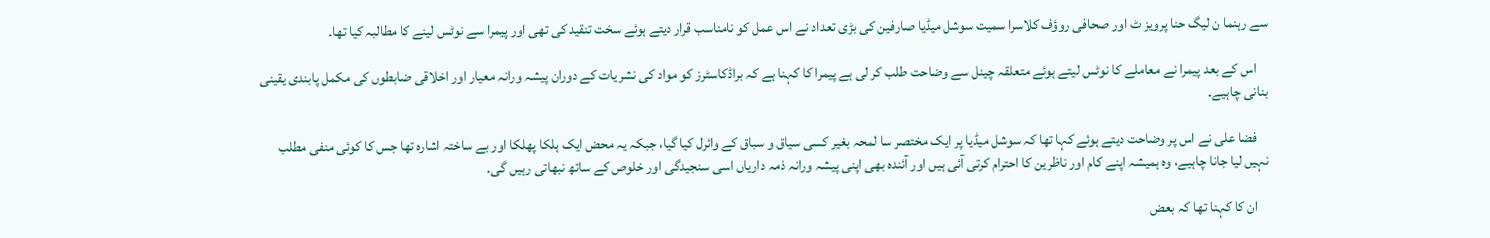سے رہنما ن لیگ حنا پرویز ٹ اور صحافی روؤف کلاسرا سمیت سوشل میڈیا صارفین کی بڑی تعداد نے اس عمل کو نامناسب قرار دیتے ہوئے سخت تنقید کی تھی اور پیمرا سے نوٹس لینے کا مطالبہ کیا تھا۔

    اس کے بعد پیمرا نے معاملے کا نوٹس لیتے ہوئے متعلقہ چینل سے وضاحت طلب کر لی ہے پیمرا کا کہنا ہے کہ براڈکاسٹرز کو مواد کی نشریات کے دوران پیشہ ورانہ معیار اور اخلاقی ضابطوں کی مکمل پابندی یقینی بنانی چاہیے۔

    فضا علی نے اس پر وضاحت دیتے ہوئے کہا تھا کہ سوشل میڈیا پر ایک مختصر سا لمحہ بغیر کسی سیاق و سباق کے وائرل کیا گیا، جبکہ یہ محض ایک ہلکا پھلکا اور بے ساختہ اشارہ تھا جس کا کوئی منفی مطلب نہیں لیا جانا چاہیے، وہ ہمیشہ اپنے کام اور ناظرین کا احترام کرتی آئی ہیں اور آئندہ بھی اپنی پیشہ ورانہ ذمہ داریاں اسی سنجیدگی اور خلوص کے ساتھ نبھاتی رہیں گی۔

    ان کا کہنا تھا کہ بعض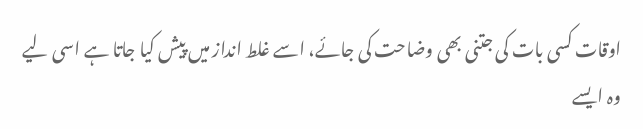اوقات کسی بات کی جتنی بھی وضاحت کی جائے، اسے غلط انداز میں پیش کیا جاتا ہے اسی لیے وہ ایسے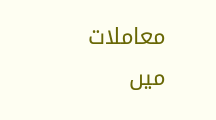معاملات میں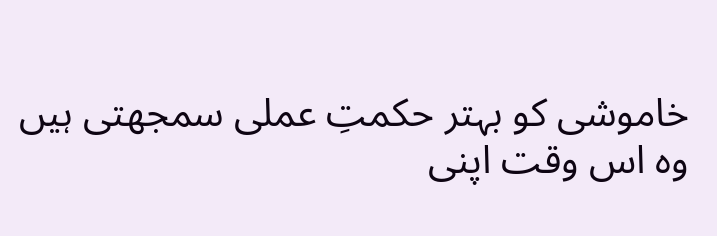خاموشی کو بہتر حکمتِ عملی سمجھتی ہیں وہ اس وقت اپنی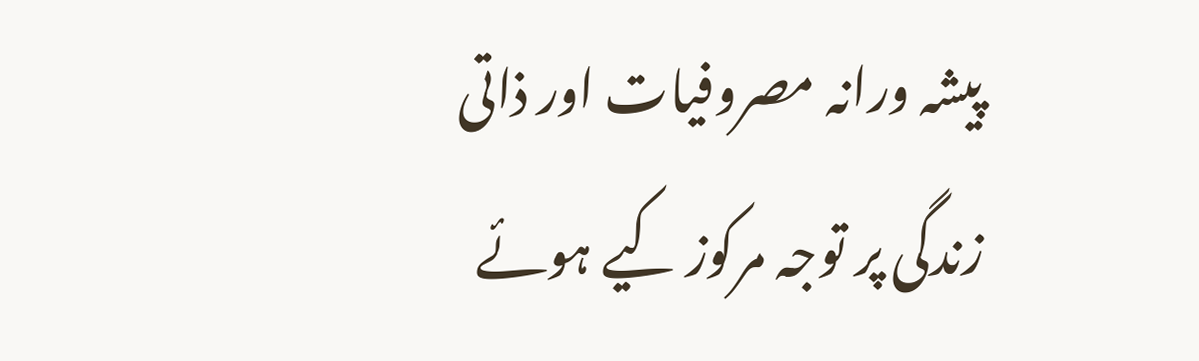پیشہ ورانہ مصروفیات اور ذاتی زندگی پر توجہ مرکوز کیے ہوئے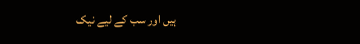ہیں اور سب کے لیے نیک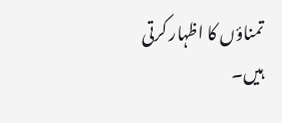تمناؤں کا اظہار کرتی ہیں۔